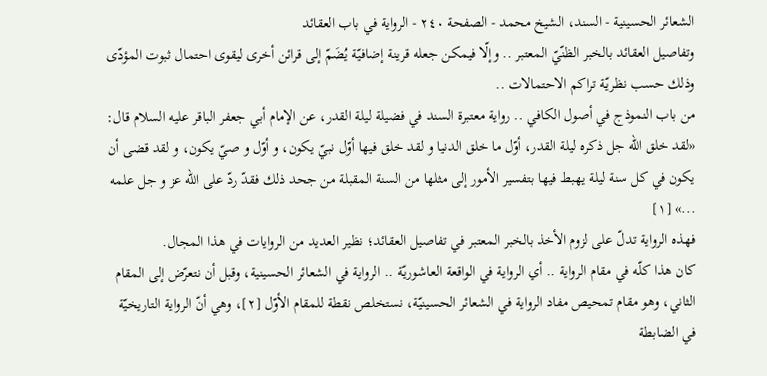الشعائر الحسينية - السند، الشيخ محمد - الصفحة ٢٤٠ - الرواية في باب العقائد
وتفاصيل العقائد بالخبر الظنّيّ المعتبر .. وإلّا فيمكن جعله قرينة إضافيّة يُضَمّ إلى قرائن أخرى ليقوى احتمال ثبوت المؤدّى وذلك حسب نظريّة تراكم الاحتمالات ..
من باب النموذج في أصول الكافي .. رواية معتبرة السند في فضيلة ليلة القدر، عن الإمام أبي جعفر الباقر عليه السلام قال:
«لقد خلق الله جل ذكره ليلة القدر، أوّل ما خلق الدنيا و لقد خلق فيها أوّل نبيّ يكون، و أوّل و صيّ يكون، و لقد قضى أن يكون في كل سنة ليلة يهبط فيها بتفسير الأمور إلى مثلها من السنة المقبلة من جحد ذلك فقدّ ردّ على الله عز و جل علمه ...» [١]
فهذه الرواية تدلّ على لزوم الأخذ بالخبر المعتبر في تفاصيل العقائد؛ نظير العديد من الروايات في هذا المجال.
كان هذا كلّه في مقام الرواية .. أي الرواية في الواقعة العاشوريّة .. الرواية في الشعائر الحسينية، وقبل أن نتعرّض إلى المقام الثاني، وهو مقام تمحيص مفاد الرواية في الشعائر الحسينيّة، نستخلص نقطة للمقام الأوّل [٢]، وهي أنّ الرواية التاريخيّة في الضابطة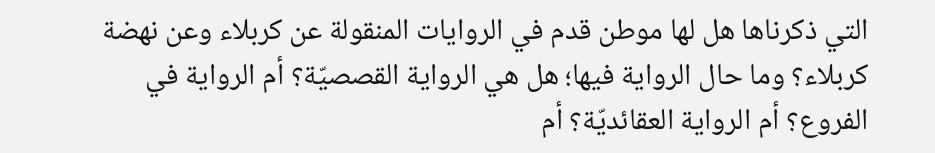التي ذكرناها هل لها موطن قدم في الروايات المنقولة عن كربلاء وعن نهضة كربلاء؟ وما حال الرواية فيها؛ هل هي الرواية القصصيّة؟ أم الرواية في الفروع؟ أم الرواية العقائديّة؟ أم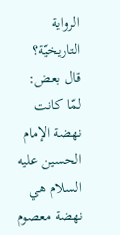الرواية التاريخيّة؟
قال بعض: لمّا كانت نهضة الإمام الحسين عليه السلام هي نهضة معصوم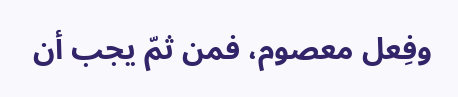وفِعل معصوم، فمن ثمّ يجب أن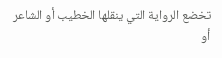تخضع الرواية التي ينقلها الخطيب أو الشاعر أو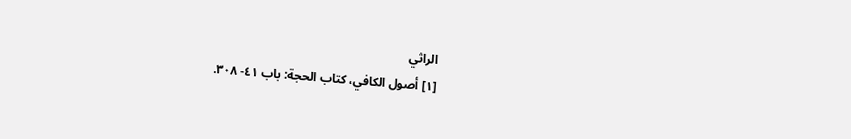الراثي
[١] أصول الكافي، كتاب الحجة: باب ٤١- ٣٠٨.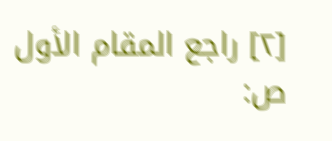[٢] راجع المقام الأول ص: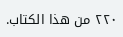٢٢٠ من هذا الكتاب.